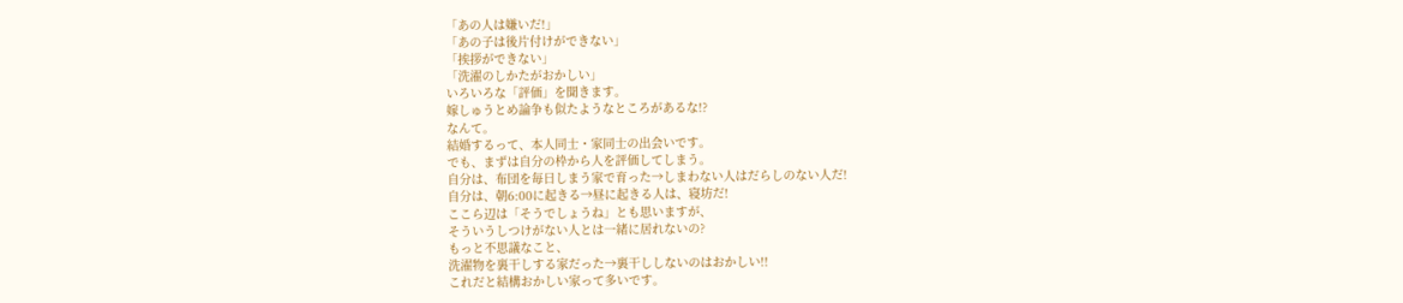「あの人は嫌いだ!」
「あの子は後片付けができない」
「挨拶ができない」
「洗濯のしかたがおかしい」
いろいろな「評価」を聞きます。
嫁しゅうとめ論争も似たようなところがあるな!?
なんて。
結婚するって、本人同士・家同士の出会いです。
でも、まずは自分の枠から人を評価してしまう。
自分は、布団を毎日しまう家で育った→しまわない人はだらしのない人だ!
自分は、朝6:00に起きる→昼に起きる人は、寝坊だ!
ここら辺は「そうでしょうね」とも思いますが、
そういうしつけがない人とは一緒に居れないの?
もっと不思議なこと、
洗濯物を裏干しする家だった→裏干ししないのはおかしい!!
これだと結構おかしい家って多いです。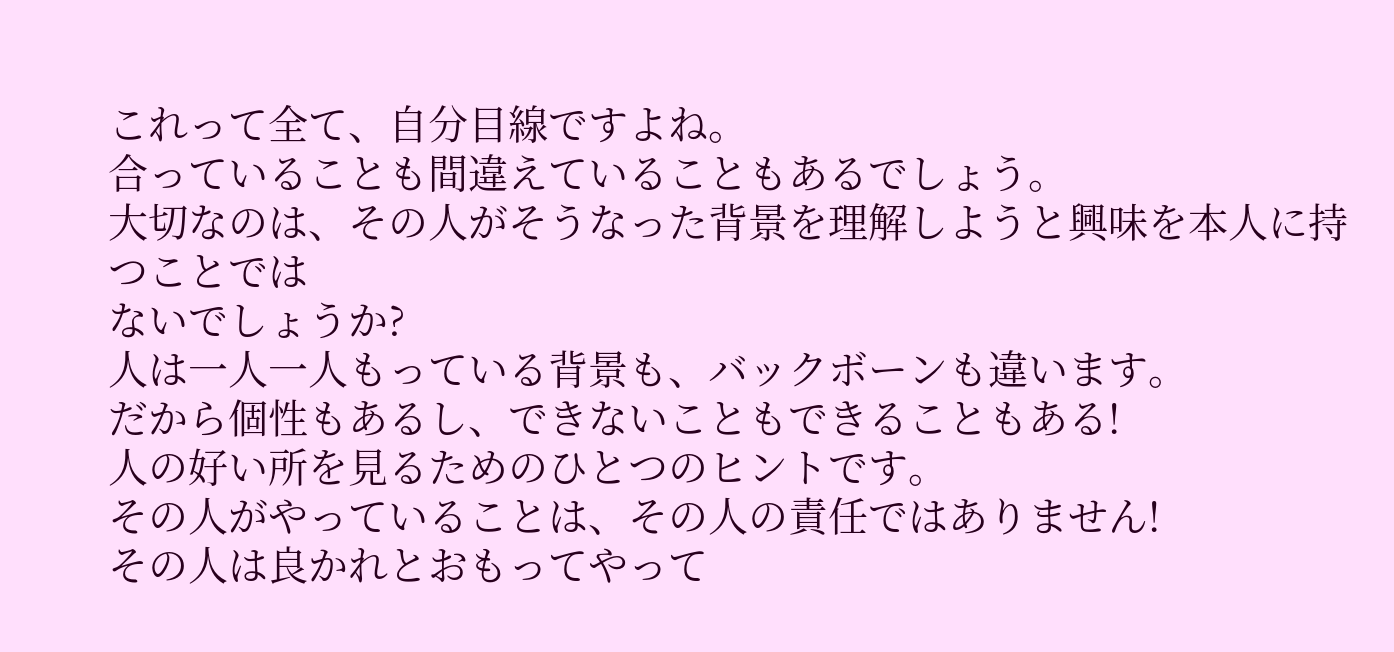これって全て、自分目線ですよね。
合っていることも間違えていることもあるでしょう。
大切なのは、その人がそうなった背景を理解しようと興味を本人に持つことでは
ないでしょうか?
人は一人一人もっている背景も、バックボーンも違います。
だから個性もあるし、できないこともできることもある!
人の好い所を見るためのひとつのヒントです。
その人がやっていることは、その人の責任ではありません!
その人は良かれとおもってやって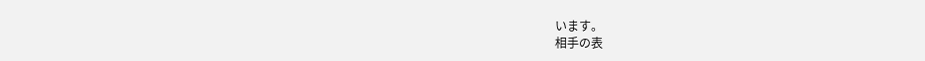います。
相手の表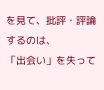を見て、批評・評論するのは、
「出会い」を失って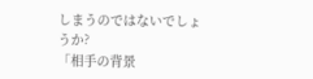しまうのではないでしょうか?
「相手の背景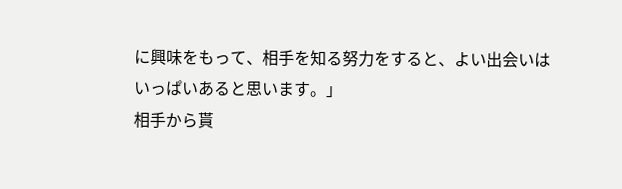に興味をもって、相手を知る努力をすると、よい出会いはいっぱいあると思います。」
相手から貰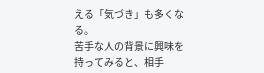える「気づき」も多くなる。
苦手な人の背景に興味を持ってみると、相手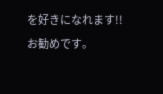を好きになれます!!
お勧めです。